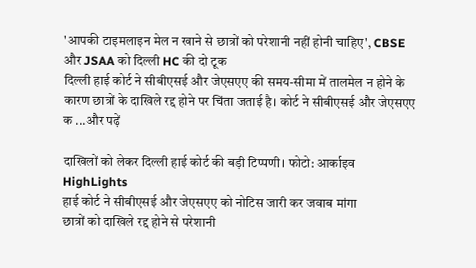'आपकी टाइमलाइन मेल न खाने से छात्रों को परेशानी नहीं होनी चाहिए', CBSE और JSAA को दिल्ली HC की दो टूक
दिल्ली हाई कोर्ट ने सीबीएसई और जेएसएए की समय-सीमा में तालमेल न होने के कारण छात्रों के दाखिले रद्द होने पर चिंता जताई है। कोर्ट ने सीबीएसई और जेएसएए क ...और पढ़ें

दाखिलों को लेकर दिल्ली हाई कोर्ट की बड़ी टिप्पणी। फोटो: आर्काइव
HighLights
हाई कोर्ट ने सीबीएसई और जेएसएए को नोटिस जारी कर जवाब मांगा
छात्रों को दाखिले रद्द होने से परेशानी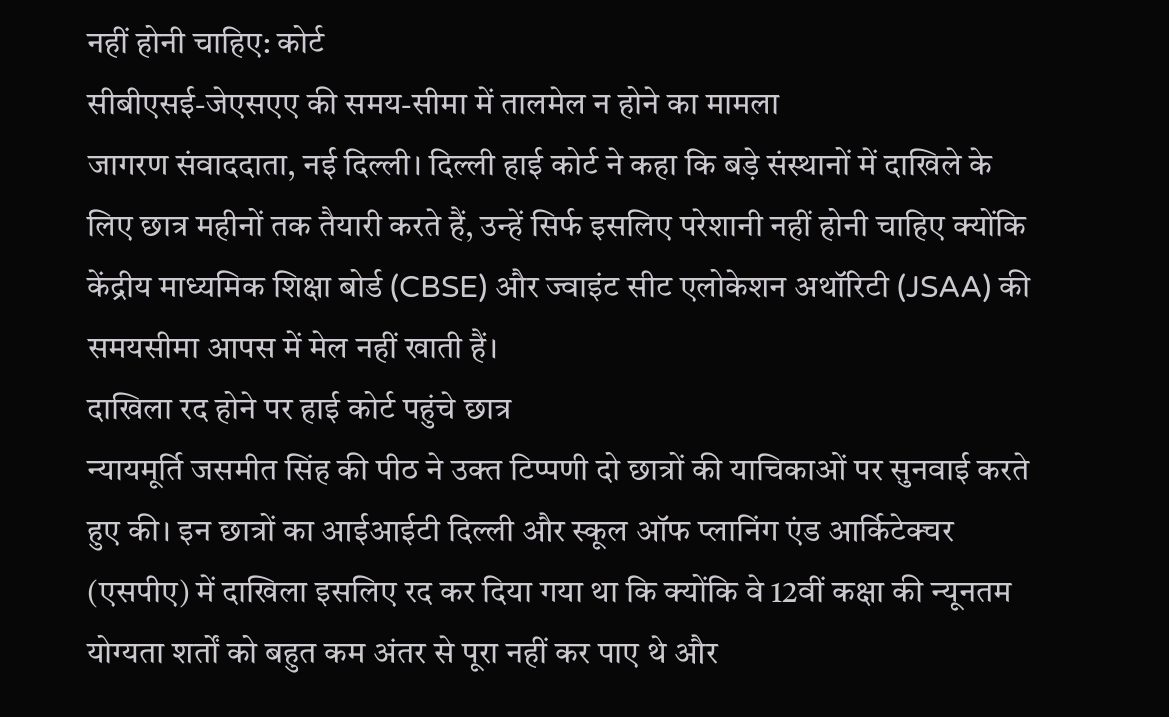नहीं होनी चाहिए: कोर्ट
सीबीएसई-जेएसएए की समय-सीमा में तालमेल न होने का मामला
जागरण संवाददाता, नई दिल्ली। दिल्ली हाई कोर्ट ने कहा कि बड़े संस्थानों में दाखिले के लिए छात्र महीनों तक तैयारी करते हैं, उन्हें सिर्फ इसलिए परेशानी नहीं होनी चाहिए क्योंकि केंद्रीय माध्यमिक शिक्षा बोर्ड (CBSE) और ज्वाइंट सीट एलोकेशन अथॉरिटी (JSAA) की समयसीमा आपस में मेल नहीं खाती हैं।
दाखिला रद होने पर हाई कोर्ट पहुंचे छात्र
न्यायमूर्ति जसमीत सिंह की पीठ ने उक्त टिप्पणी दो छात्रों की याचिकाओं पर सुनवाई करते हुए की। इन छात्रों का आईआईटी दिल्ली और स्कूल ऑफ प्लानिंग एंड आर्किटेक्चर (एसपीए) में दाखिला इसलिए रद कर दिया गया था कि क्योंकि वे 12वीं कक्षा की न्यूनतम योग्यता शर्तों को बहुत कम अंतर से पूरा नहीं कर पाए थे और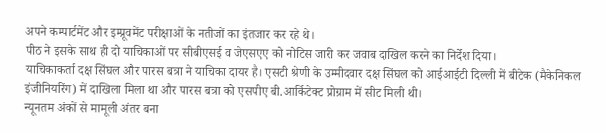अपने कम्पार्टमेंट और इम्प्रूवमेंट परीक्षाओं के नतीजों का इंतजार कर रहे थे।
पीठ ने इसके साथ ही दो याचिकाओं पर सीबीएसई व जेएसएए को नोटिस जारी कर जवाब दाखिल करने का निर्देश दिया।
याचिकाकर्ता दक्ष सिंघल और पारस बत्रा ने याचिका दायर है। एसटी श्रेणी के उम्मीदवार दक्ष सिंघल को आईआईटी दिल्ली में बीटेक (मैकेनिकल इंजीनियरिंग) में दाखिला मिला था और पारस बत्रा को एसपीए बी.आर्किटेक्ट प्रोग्राम में सीट मिली थी।
न्यूनतम अंकों से मामूली अंतर बना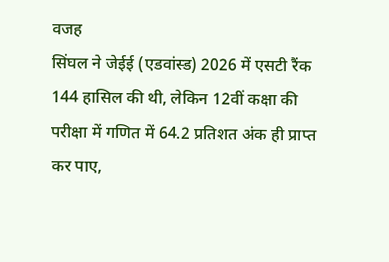वजह
सिंघल ने जेईई (एडवांस्ड) 2026 में एसटी रैंक 144 हासिल की थी, लेकिन 12वीं कक्षा की परीक्षा में गणित में 64.2 प्रतिशत अंक ही प्राप्त कर पाए,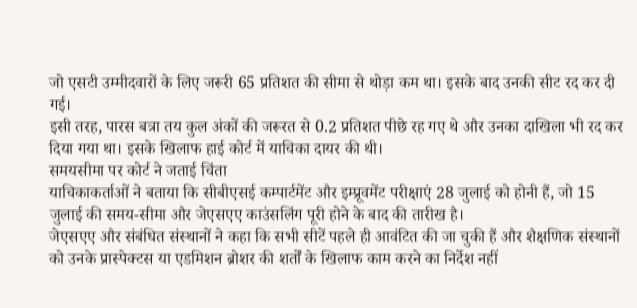जो एसटी उम्मीदवारों के लिए जरूरी 65 प्रतिशत की सीमा से थोड़ा कम था। इसके बाद उनकी सीट रद कर दी गई।
इसी तरह, पारस बत्रा तय कुल अंकों की जरूरत से 0.2 प्रतिशत पीछे रह गए थे और उनका दाखिला भी रद कर दिया गया था। इसके खिलाफ हाई कोर्ट में याचिका दायर की थी।
समयसीमा पर कोर्ट ने जताई चिंता
याचिकाकर्ताओं ने बताया कि सीबीएसई कम्पार्टमेंट और इम्प्रूवमेंट परीक्षाएं 28 जुलाई को होनी हैं, जो 15 जुलाई की समय-सीमा और जेएसएए काउंसलिंग पूरी होने के बाद की तारीख है।
जेएसएए और संबंधित संस्थानों ने कहा कि सभी सीटें पहले ही आवंटित की जा चुकी हैं और शैक्षणिक संस्थानों को उनके प्रास्पेक्टस या एडमिशन ब्रोशर की शर्तों के खिलाफ काम करने का निर्देश नहीं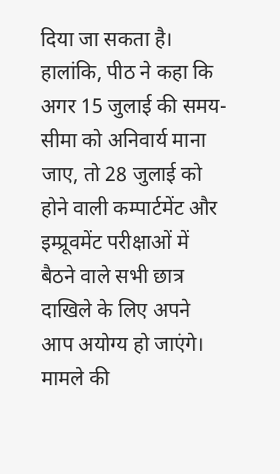दिया जा सकता है।
हालांकि, पीठ ने कहा कि अगर 15 जुलाई की समय-सीमा को अनिवार्य माना जाए, तो 28 जुलाई को होने वाली कम्पार्टमेंट और इम्प्रूवमेंट परीक्षाओं में बैठने वाले सभी छात्र दाखिले के लिए अपने आप अयोग्य हो जाएंगे। मामले की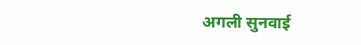अगली सुनवाई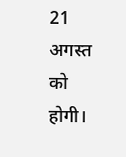21 अगस्त को होगी।